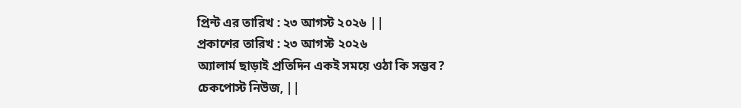প্রিন্ট এর তারিখ : ২৩ আগস্ট ২০২৬ ||
প্রকাশের তারিখ : ২৩ আগস্ট ২০২৬
অ্যালার্ম ছাড়াই প্রতিদিন একই সময়ে ওঠা কি সম্ভব?
চেকপোস্ট নিউজ, ||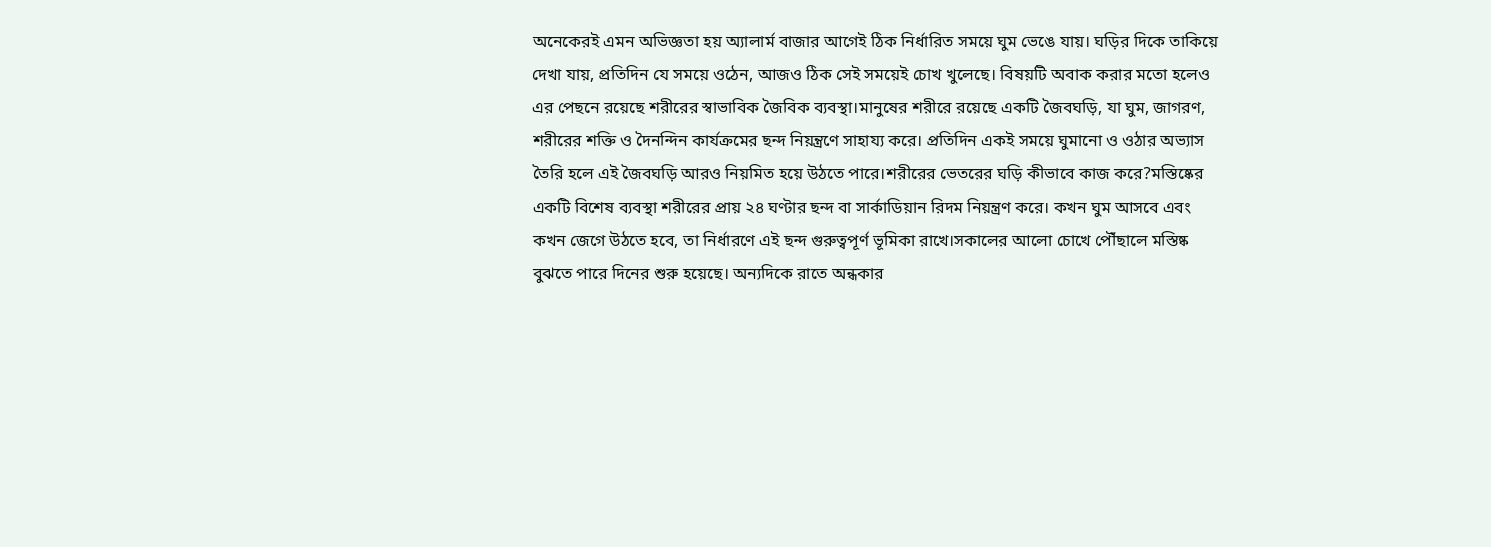অনেকেরই এমন অভিজ্ঞতা হয় অ্যালার্ম বাজার আগেই ঠিক নির্ধারিত সময়ে ঘুম ভেঙে যায়। ঘড়ির দিকে তাকিয়ে দেখা যায়, প্রতিদিন যে সময়ে ওঠেন, আজও ঠিক সেই সময়েই চোখ খুলেছে। বিষয়টি অবাক করার মতো হলেও এর পেছনে রয়েছে শরীরের স্বাভাবিক জৈবিক ব্যবস্থা।মানুষের শরীরে রয়েছে একটি জৈবঘড়ি, যা ঘুম, জাগরণ, শরীরের শক্তি ও দৈনন্দিন কার্যক্রমের ছন্দ নিয়ন্ত্রণে সাহায্য করে। প্রতিদিন একই সময়ে ঘুমানো ও ওঠার অভ্যাস তৈরি হলে এই জৈবঘড়ি আরও নিয়মিত হয়ে উঠতে পারে।শরীরের ভেতরের ঘড়ি কীভাবে কাজ করে?মস্তিষ্কের একটি বিশেষ ব্যবস্থা শরীরের প্রায় ২৪ ঘণ্টার ছন্দ বা সার্কাডিয়ান রিদম নিয়ন্ত্রণ করে। কখন ঘুম আসবে এবং কখন জেগে উঠতে হবে, তা নির্ধারণে এই ছন্দ গুরুত্বপূর্ণ ভূমিকা রাখে।সকালের আলো চোখে পৌঁছালে মস্তিষ্ক বুঝতে পারে দিনের শুরু হয়েছে। অন্যদিকে রাতে অন্ধকার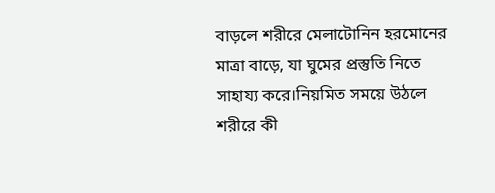বাড়লে শরীরে মেলাটোনিন হরমোনের মাত্রা বাড়ে, যা ঘুমের প্রস্তুতি নিতে সাহায্য করে।নিয়মিত সময়ে উঠলে শরীরে কী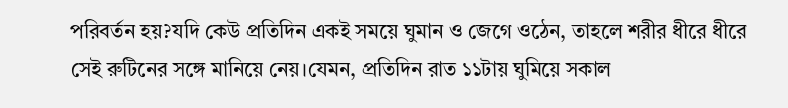পরিবর্তন হয়?যদি কেউ প্রতিদিন একই সময়ে ঘুমান ও জেগে ওঠেন, তাহলে শরীর ধীরে ধীরে সেই রুটিনের সঙ্গে মানিয়ে নেয়।যেমন, প্রতিদিন রাত ১১টায় ঘুমিয়ে সকাল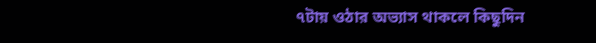৭টায় ওঠার অভ্যাস থাকলে কিছুদিন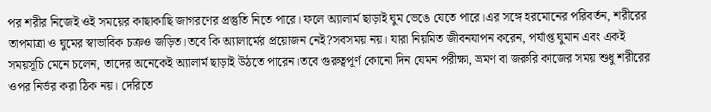পর শরীর নিজেই ওই সময়ের কাছাকাছি জাগরণের প্রস্তুতি নিতে পারে। ফলে অ্যালার্ম ছাড়াই ঘুম ভেঙে যেতে পারে।এর সঙ্গে হরমোনের পরিবর্তন, শরীরের তাপমাত্রা ও ঘুমের স্বাভাবিক চক্রও জড়িত।তবে কি অ্যালার্মের প্রয়োজন নেই?সবসময় নয়। যারা নিয়মিত জীবনযাপন করেন, পর্যাপ্ত ঘুমান এবং একই সময়সূচি মেনে চলেন, তাদের অনেকেই অ্যালার্ম ছাড়াই উঠতে পারেন।তবে গুরুত্বপূর্ণ কোনো দিন যেমন পরীক্ষা, ভ্রমণ বা জরুরি কাজের সময় শুধু শরীরের ওপর নির্ভর করা ঠিক নয়। দেরিতে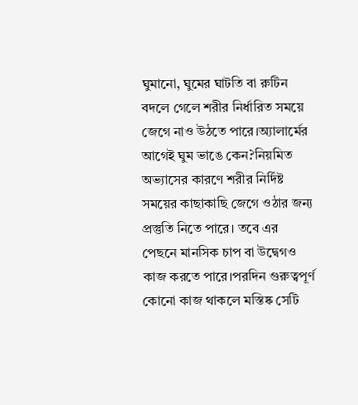ঘুমানো, ঘুমের ঘাটতি বা রুটিন বদলে গেলে শরীর নির্ধারিত সময়ে জেগে নাও উঠতে পারে।অ্যালার্মের আগেই ঘুম ভাঙে কেন?নিয়মিত অভ্যাসের কারণে শরীর নির্দিষ্ট সময়ের কাছাকাছি জেগে ওঠার জন্য প্রস্তুতি নিতে পারে। তবে এর পেছনে মানসিক চাপ বা উদ্বেগও কাজ করতে পারে।পরদিন গুরুত্বপূর্ণ কোনো কাজ থাকলে মস্তিষ্ক সেটি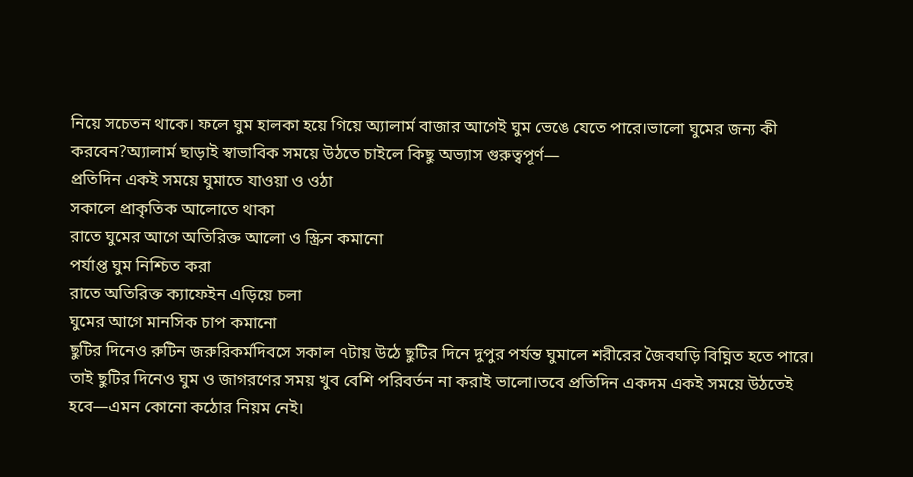নিয়ে সচেতন থাকে। ফলে ঘুম হালকা হয়ে গিয়ে অ্যালার্ম বাজার আগেই ঘুম ভেঙে যেতে পারে।ভালো ঘুমের জন্য কী করবেন?অ্যালার্ম ছাড়াই স্বাভাবিক সময়ে উঠতে চাইলে কিছু অভ্যাস গুরুত্বপূর্ণ—
প্রতিদিন একই সময়ে ঘুমাতে যাওয়া ও ওঠা
সকালে প্রাকৃতিক আলোতে থাকা
রাতে ঘুমের আগে অতিরিক্ত আলো ও স্ক্রিন কমানো
পর্যাপ্ত ঘুম নিশ্চিত করা
রাতে অতিরিক্ত ক্যাফেইন এড়িয়ে চলা
ঘুমের আগে মানসিক চাপ কমানো
ছুটির দিনেও রুটিন জরুরিকর্মদিবসে সকাল ৭টায় উঠে ছুটির দিনে দুপুর পর্যন্ত ঘুমালে শরীরের জৈবঘড়ি বিঘ্নিত হতে পারে। তাই ছুটির দিনেও ঘুম ও জাগরণের সময় খুব বেশি পরিবর্তন না করাই ভালো।তবে প্রতিদিন একদম একই সময়ে উঠতেই হবে—এমন কোনো কঠোর নিয়ম নেই।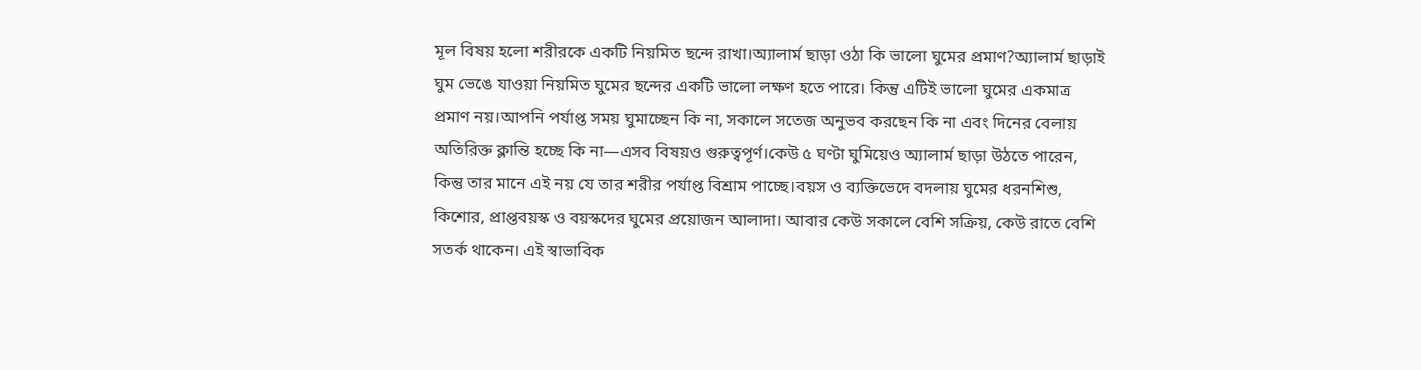মূল বিষয় হলো শরীরকে একটি নিয়মিত ছন্দে রাখা।অ্যালার্ম ছাড়া ওঠা কি ভালো ঘুমের প্রমাণ?অ্যালার্ম ছাড়াই ঘুম ভেঙে যাওয়া নিয়মিত ঘুমের ছন্দের একটি ভালো লক্ষণ হতে পারে। কিন্তু এটিই ভালো ঘুমের একমাত্র প্রমাণ নয়।আপনি পর্যাপ্ত সময় ঘুমাচ্ছেন কি না, সকালে সতেজ অনুভব করছেন কি না এবং দিনের বেলায় অতিরিক্ত ক্লান্তি হচ্ছে কি না—এসব বিষয়ও গুরুত্বপূর্ণ।কেউ ৫ ঘণ্টা ঘুমিয়েও অ্যালার্ম ছাড়া উঠতে পারেন, কিন্তু তার মানে এই নয় যে তার শরীর পর্যাপ্ত বিশ্রাম পাচ্ছে।বয়স ও ব্যক্তিভেদে বদলায় ঘুমের ধরনশিশু, কিশোর, প্রাপ্তবয়স্ক ও বয়স্কদের ঘুমের প্রয়োজন আলাদা। আবার কেউ সকালে বেশি সক্রিয়, কেউ রাতে বেশি সতর্ক থাকেন। এই স্বাভাবিক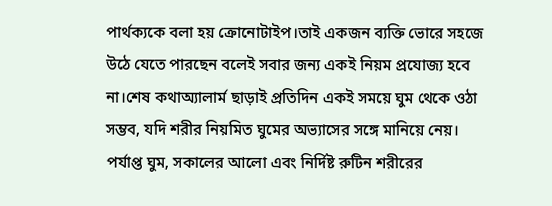পার্থক্যকে বলা হয় ক্রোনোটাইপ।তাই একজন ব্যক্তি ভোরে সহজে উঠে যেতে পারছেন বলেই সবার জন্য একই নিয়ম প্রযোজ্য হবে না।শেষ কথাঅ্যালার্ম ছাড়াই প্রতিদিন একই সময়ে ঘুম থেকে ওঠা সম্ভব, যদি শরীর নিয়মিত ঘুমের অভ্যাসের সঙ্গে মানিয়ে নেয়। পর্যাপ্ত ঘুম, সকালের আলো এবং নির্দিষ্ট রুটিন শরীরের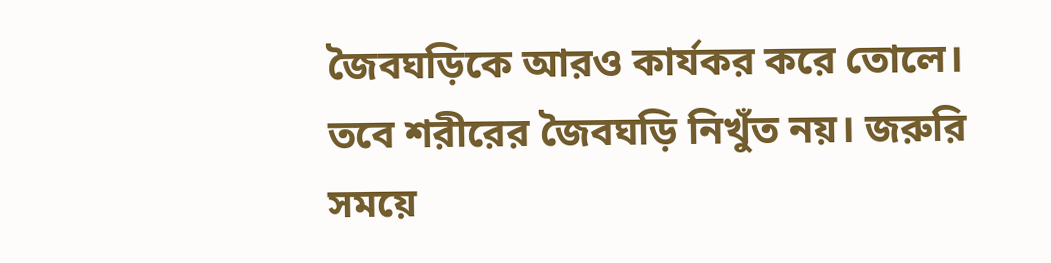জৈবঘড়িকে আরও কার্যকর করে তোলে।
তবে শরীরের জৈবঘড়ি নিখুঁত নয়। জরুরি সময়ে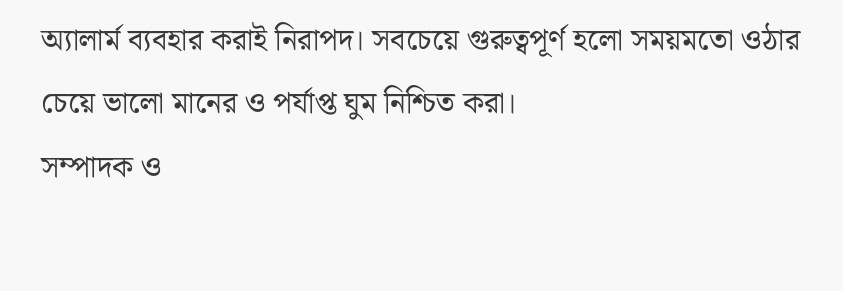অ্যালার্ম ব্যবহার করাই নিরাপদ। সবচেয়ে গুরুত্বপূর্ণ হলো সময়মতো ওঠার চেয়ে ভালো মানের ও পর্যাপ্ত ঘুম নিশ্চিত করা।
সম্পাদক ও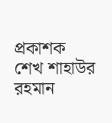প্রকাশক
শেখ শাহাউর রহমান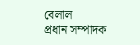বেলাল
প্রধান সম্পাদক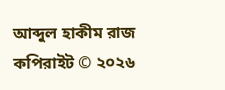আব্দুল হাকীম রাজ
কপিরাইট © ২০২৬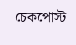চেকপোস্ট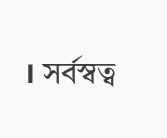। সর্বস্বত্ব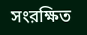সংরক্ষিত